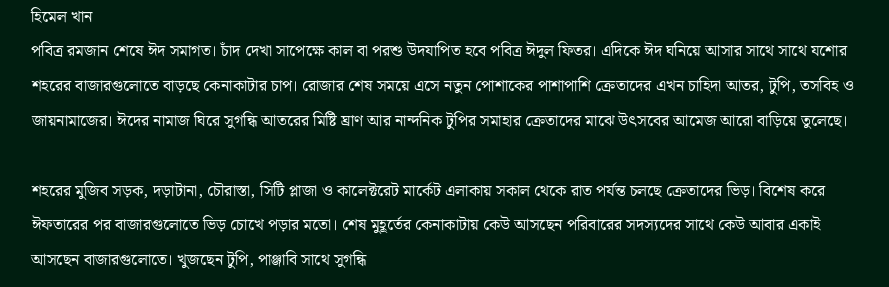হিমেল খান
পবিত্র রমজান শেষে ঈদ সমাগত। চাঁদ দেখা সাপেক্ষে কাল বা পরশু উদযাপিত হবে পবিত্র ঈদুল ফিতর। এদিকে ঈদ ঘনিয়ে আসার সাথে সাথে যশোর শহরের বাজারগুলোতে বাড়ছে কেনাকাটার চাপ। রোজার শেষ সময়ে এসে নতুন পোশাকের পাশাপাশি ক্রেতাদের এখন চাহিদা আতর, টুপি, তসবিহ ও জায়নামাজের। ঈদের নামাজ ঘিরে সুগন্ধি আতরের মিষ্টি ঘ্রাণ আর নান্দনিক টুপির সমাহার ক্রেতাদের মাঝে উৎসবের আমেজ আরো বাড়িয়ে তুলেছে।

শহরের মুজিব সড়ক, দড়াটানা, চৌরাস্তা, সিটি প্লাজা ও কালেক্টরেট মার্কেট এলাকায় সকাল থেকে রাত পর্যন্ত চলছে ক্রেতাদের ভিড়। বিশেষ করে ঈফতারের পর বাজারগুলোতে ভিড় চোখে পড়ার মতো। শেষ মুহূর্তের কেনাকাটায় কেউ আসছেন পরিবারের সদস্যদের সাথে কেউ আবার একাই আসছেন বাজারগুলোতে। খুজছেন টুপি, পাঞ্জাবি সাথে সুগন্ধি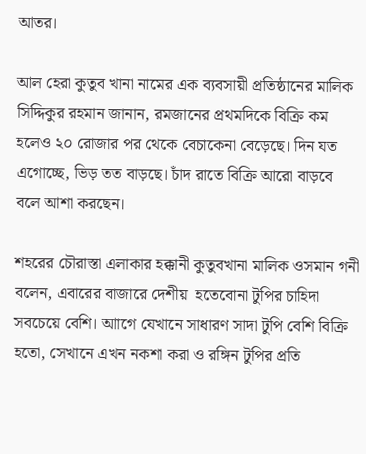আতর।

আল হেরা কুতুব খানা নামের এক ব্যবসায়ী প্রতিষ্ঠানের মালিক সিদ্দিকুর রহমান জানান, রমজানের প্রথমদিকে বিক্রি কম হলেও ২০ রোজার পর থেকে বেচাকেনা বেড়েছে। দিন যত এগোচ্ছে, ভিড় তত বাড়ছে। চাঁদ রাতে বিক্রি আরো বাড়বে বলে আশা করছেন।

শহরের চৌরাস্তা এলাকার হক্কানী কুতুবখানা মালিক ওসমান গনী বলেন, এবারের বাজারে দেশীয়  হতেবোনা টুপির চাহিদা সবচেয়ে বেশি। আাগে যেখানে সাধারণ সাদা টুপি বেশি বিক্রি হতো, সেখানে এখন নকশা করা ও রঙ্গিন টুপির প্রতি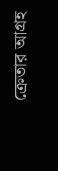ক্রেতার আগ্রহ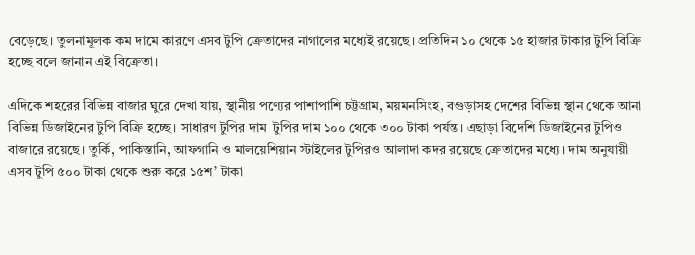বেড়েছে। তুলনামূলক কম দামে কারণে এসব টুপি ক্রেতাদের নাগালের মধ্যেই রয়েছে। প্রতিদিন ১০ থেকে ১৫ হাজার টাকার টুপি বিক্রি হচ্ছে বলে জানান এই বিক্রেতা।

এদিকে শহরের বিভিন্ন বাজার ঘুরে দেখা যায়, স্থানীয় পণ্যের পাশাপাশি চট্টগ্রাম, ময়মনসিংহ, বগুড়াসহ দেশের বিভিন্ন স্থান থেকে আনা বিভিন্ন ডিজাইনের টুপি বিক্রি হচ্ছে। সাধারণ টুপির দাম  টুপির দাম ১০০ থেকে ৩০০ টাকা পর্যন্ত। এছাড়া বিদেশি ডিজাইনের টুপিও বাজারে রয়েছে। তুর্কি, পাকিস্তানি, আফগানি ও মালয়েশিয়ান স্টাইলের টুপিরও আলাদা কদর রয়েছে ক্রেতাদের মধ্যে। দাম অনুযায়ী এসব টুপি ৫০০ টাকা থেকে শুরু করে ১৫শ’ টাকা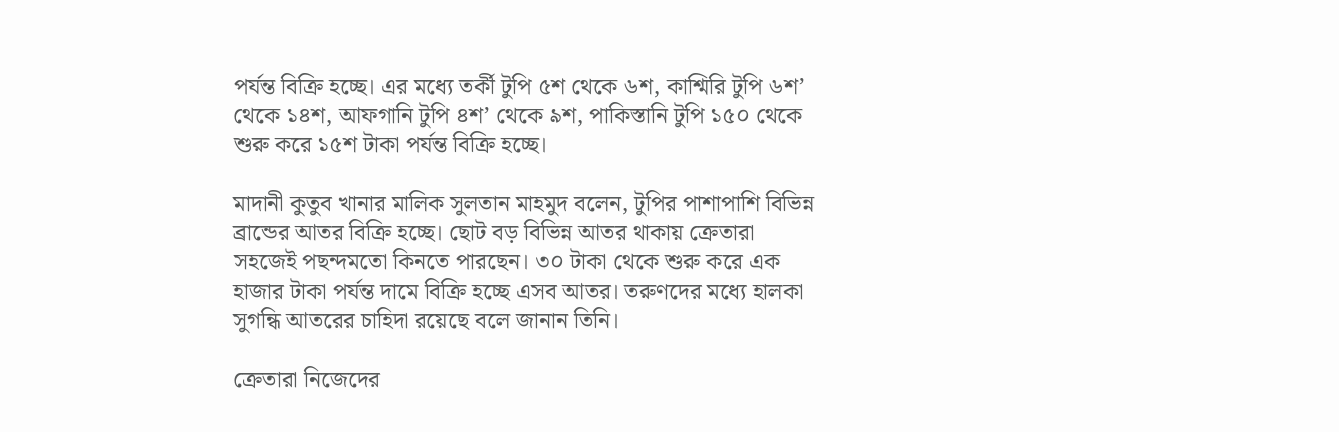পর্যন্ত বিক্রি হচ্ছে। এর মধ্যে তর্কী টুপি ৫শ থেকে ৬শ, কাশ্মিরি টুপি ৬শ’ থেকে ১৪শ, আফগানি টুপি ৪শ’ থেকে ৯শ, পাকিস্তানি টুপি ১৫০ থেকে শুরু করে ১৫শ টাকা পর্যন্ত বিক্রি হচ্ছে।

মাদানী কুতুব খানার মালিক সুলতান মাহমুদ বলেন, টুপির পাশাপাশি বিভিন্ন ব্রান্ডের আতর বিক্রি হচ্ছে। ছোট বড় বিভিন্ন আতর থাকায় ক্রেতারা সহজেই পছন্দমতো কিনতে পারছেন। ৩০ টাকা থেকে শুরু করে এক হাজার টাকা পর্যন্ত দামে বিক্রি হচ্ছে এসব আতর। তরুণদের মধ্যে হালকা সুগন্ধি আতরের চাহিদা রয়েছে বলে জানান তিনি।

ক্রেতারা নিজেদের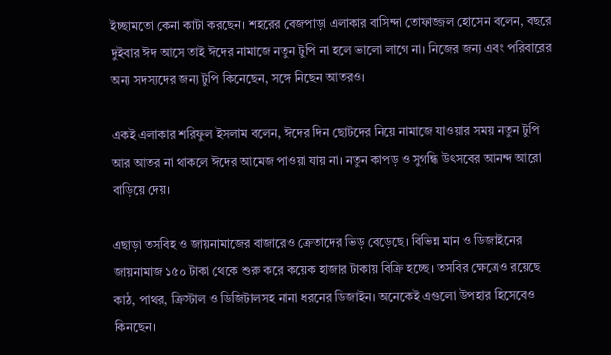ইচ্ছামতো কেনা কাটা করছেন। শহরের বেজপাড়া এলাকার বাসিন্দা তোফাজ্জল হোসেন বলেন, বছরে দুইবার ঈদ আসে তাই ঈদের নামাজে নতুন টুপি না হলে ভালো লাগে না। নিজের জন্য এবং পরিবারের অন্য সদস্যদের জন্য টুপি কিনেছেন, সঙ্গে নিছেন আতরও।

একই এলাকার শরিফুল ইসলাম বলেন, ঈদের দিন ছোটদের নিয়ে নামাজে যাওয়ার সময় নতুন টুপি আর আতর না থাকলে ঈদের আমেজ পাওয়া যায় না। নতুন কাপড় ও সুগন্ধি উৎসবের আনন্দ আরো বাড়িয়ে দেয়।

এছাড়া তসবিহ ও জায়নামাজের বাজারেও ক্রেতাদের ভিড় বেড়েছে। বিভিন্ন মান ও ডিজাইনের জায়নামাজ ১৫০ টাকা থেকে শুরু করে কয়েক হাজার টাকায় বিক্রি হচ্ছে। তসবির ক্ষেত্রেও রয়েছে কাঠ, পাথর, ক্রিস্টাল ও ডিজিটালসহ নানা ধরনের ডিজাইন। অনেকেই এগুলো উপহার হিসেবেও কিনছেন।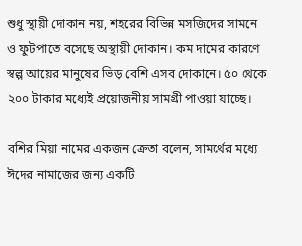শুধু স্থায়ী দোকান নয়, শহরের বিভিন্ন মসজিদের সামনে ও ফুটপাতে বসেছে অস্থায়ী দোকান। কম দামের কারণে স্বল্প আয়ের মানুষের ভিড় বেশি এসব দোকানে। ৫০ থেকে ২০০ টাকার মধ্যেই প্রয়োজনীয় সামগ্রী পাওয়া যাচ্ছে।

বশির মিয়া নামের একজন ক্রেতা বলেন, সামর্থের মধ্যে ঈদের নামাজের জন্য একটি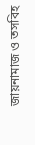জায়নামাজ ও তসবিহ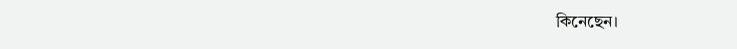কিনেছেন।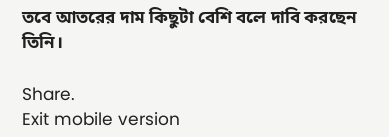তবে আতরের দাম কিছুটা বেশি বলে দাবি করছেন তিনি।

Share.
Exit mobile version